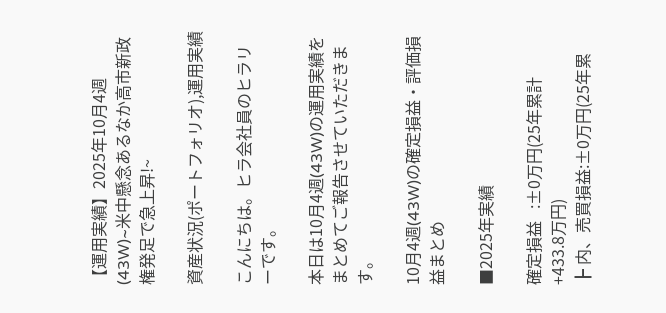【運用実績】2025年10月4週(43W)~米中懸念あるなか高市新政権発足で急上昇!~

資産状況(ポートフォリオ),運用実績

こんにちは。ヒラ会社員のヒラリーです。

本日は10月4週(43W)の運用実績をまとめてご報告させていただきます。

10月4週(43W)の確定損益・評価損益まとめ

■2025年実績

確定損益   :±0万円(25年累計+433.8万円)
┣ 内、売買損益:±0万円(25年累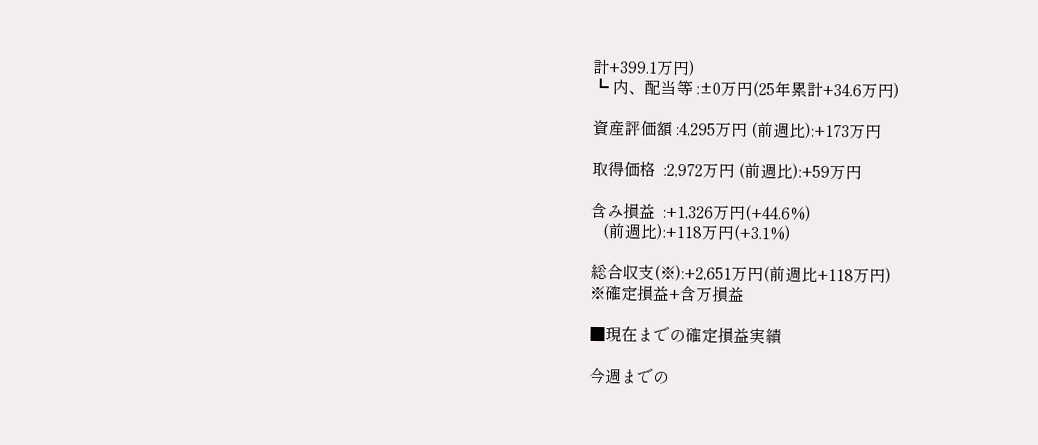計+399.1万円)
┗ 内、配当等 :±0万円(25年累計+34.6万円)

資産評価額 :4,295万円 (前週比):+173万円

取得価格  :2,972万円 (前週比):+59万円

含み損益  :+1,326万円(+44.6%)
   (前週比):+118万円(+3.1%)

総合収支(※):+2,651万円(前週比+118万円)
※確定損益+含万損益

■現在までの確定損益実績

今週までの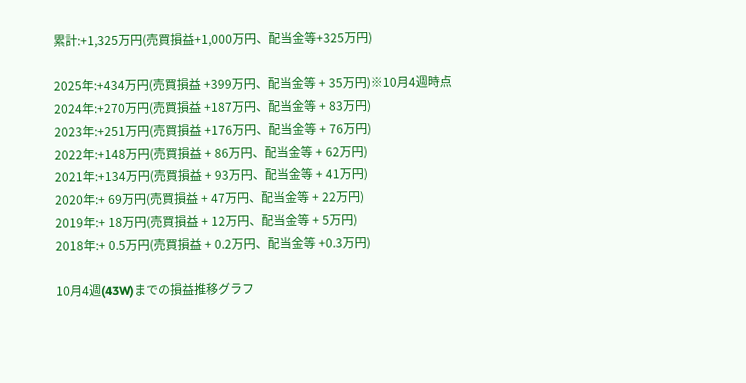累計:+1,325万円(売買損益+1,000万円、配当金等+325万円)

2025年:+434万円(売買損益 +399万円、配当金等 + 35万円)※10月4週時点
2024年:+270万円(売買損益 +187万円、配当金等 + 83万円)
2023年:+251万円(売買損益 +176万円、配当金等 + 76万円)
2022年:+148万円(売買損益 + 86万円、配当金等 + 62万円)
2021年:+134万円(売買損益 + 93万円、配当金等 + 41万円)
2020年:+ 69万円(売買損益 + 47万円、配当金等 + 22万円)
2019年:+ 18万円(売買損益 + 12万円、配当金等 + 5万円)
2018年:+ 0.5万円(売買損益 + 0.2万円、配当金等 +0.3万円)

10月4週(43W)までの損益推移グラフ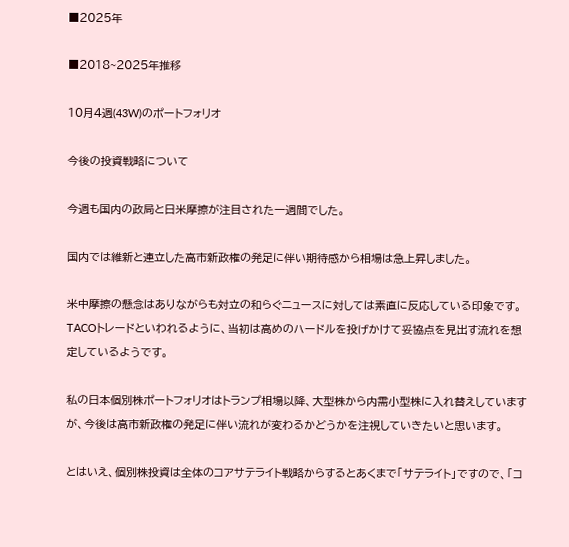■2025年

■2018~2025年推移

10月4週(43W)のポートフォリオ

今後の投資戦略について

今週も国内の政局と日米摩擦が注目された一週間でした。

国内では維新と連立した高市新政権の発足に伴い期待感から相場は急上昇しました。

米中摩擦の懸念はありながらも対立の和らぐニュースに対しては素直に反応している印象です。TACOトレードといわれるように、当初は高めのハードルを投げかけて妥協点を見出す流れを想定しているようです。

私の日本個別株ポートフォリオはトランプ相場以降、大型株から内需小型株に入れ替えしていますが、今後は高市新政権の発足に伴い流れが変わるかどうかを注視していきたいと思います。

とはいえ、個別株投資は全体のコアサテライト戦略からするとあくまで「サテライト」ですので、「コ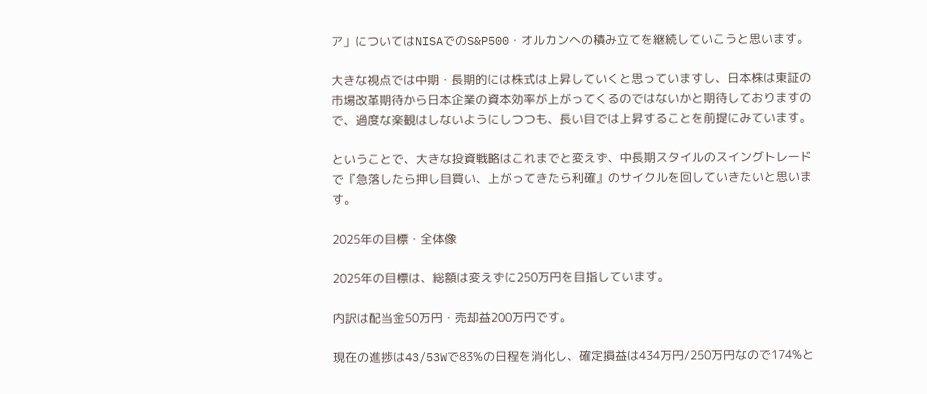ア」についてはNISAでのS&P500・オルカンへの積み立てを継続していこうと思います。

大きな視点では中期・長期的には株式は上昇していくと思っていますし、日本株は東証の市場改革期待から日本企業の資本効率が上がってくるのではないかと期待しておりますので、過度な楽観はしないようにしつつも、長い目では上昇することを前提にみています。

ということで、大きな投資戦略はこれまでと変えず、中長期スタイルのスイングトレードで『急落したら押し目買い、上がってきたら利確』のサイクルを回していきたいと思います。

2025年の目標・全体像

2025年の目標は、総額は変えずに250万円を目指しています。

内訳は配当金50万円・売却益200万円です。

現在の進捗は43/53Wで83%の日程を消化し、確定損益は434万円/250万円なので174%と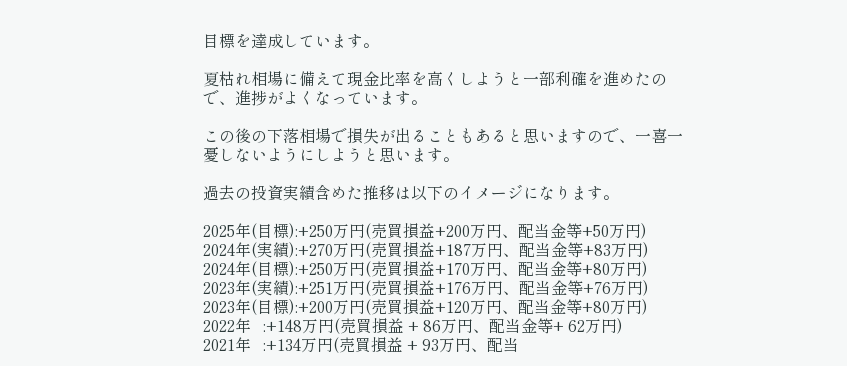目標を達成しています。

夏枯れ相場に備えて現金比率を高くしようと一部利確を進めたので、進捗がよくなっています。

この後の下落相場で損失が出ることもあると思いますので、一喜一憂しないようにしようと思います。

過去の投資実績含めた推移は以下のイメージになります。

2025年(目標):+250万円(売買損益+200万円、配当金等+50万円)
2024年(実績):+270万円(売買損益+187万円、配当金等+83万円)
2024年(目標):+250万円(売買損益+170万円、配当金等+80万円)
2023年(実績):+251万円(売買損益+176万円、配当金等+76万円)
2023年(目標):+200万円(売買損益+120万円、配当金等+80万円)
2022年   :+148万円(売買損益 + 86万円、配当金等+ 62万円)
2021年   :+134万円(売買損益 + 93万円、配当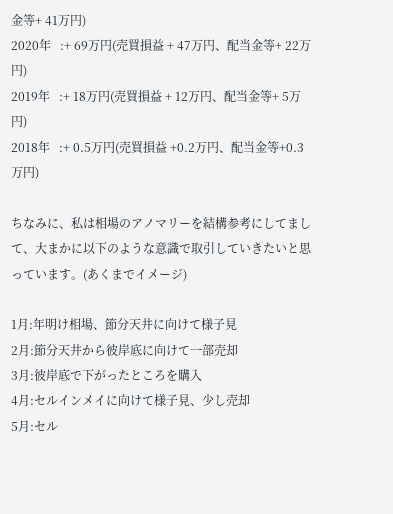金等+ 41万円)
2020年   :+ 69万円(売買損益 + 47万円、配当金等+ 22万円)
2019年   :+ 18万円(売買損益 + 12万円、配当金等+ 5万円)
2018年   :+ 0.5万円(売買損益 +0.2万円、配当金等+0.3万円)

ちなみに、私は相場のアノマリーを結構参考にしてまして、大まかに以下のような意識で取引していきたいと思っています。(あくまでイメージ)

1月:年明け相場、節分天井に向けて様子見
2月:節分天井から彼岸底に向けて一部売却
3月:彼岸底で下がったところを購入
4月:セルインメイに向けて様子見、少し売却
5月:セル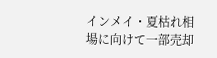インメイ・夏枯れ相場に向けて一部売却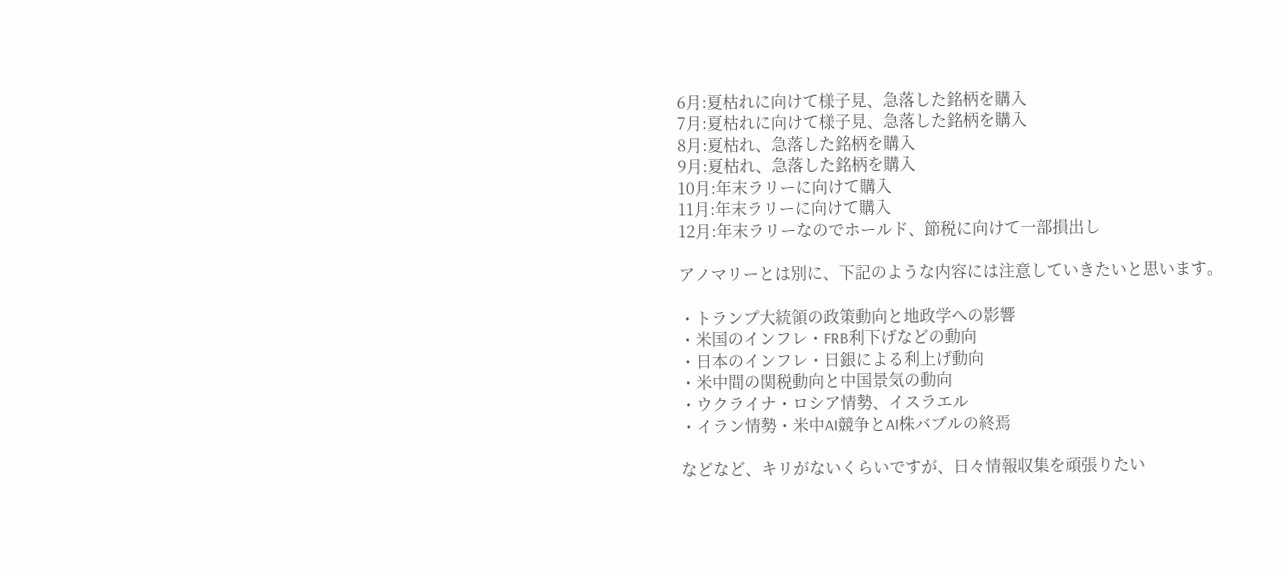6月:夏枯れに向けて様子見、急落した銘柄を購入
7月:夏枯れに向けて様子見、急落した銘柄を購入
8月:夏枯れ、急落した銘柄を購入
9月:夏枯れ、急落した銘柄を購入
10月:年末ラリーに向けて購入
11月:年末ラリーに向けて購入
12月:年末ラリーなのでホールド、節税に向けて一部損出し

アノマリーとは別に、下記のような内容には注意していきたいと思います。

・トランプ大統領の政策動向と地政学への影響
・米国のインフレ・FRB利下げなどの動向
・日本のインフレ・日銀による利上げ動向
・米中間の関税動向と中国景気の動向
・ウクライナ・ロシア情勢、イスラエル
・イラン情勢・米中AI競争とAI株バブルの終焉

などなど、キリがないくらいですが、日々情報収集を頑張りたい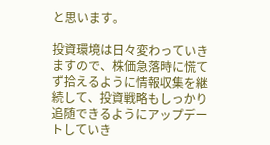と思います。

投資環境は日々変わっていきますので、株価急落時に慌てず拾えるように情報収集を継続して、投資戦略もしっかり追随できるようにアップデートしていき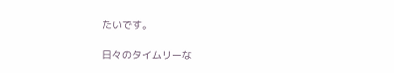たいです。

日々のタイムリーな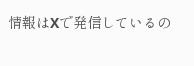情報はXで発信しているの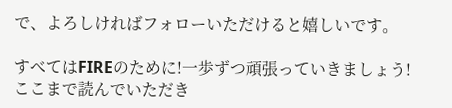で、よろしければフォローいただけると嬉しいです。

すべてはFIREのために!一歩ずつ頑張っていきましょう!ここまで読んでいただき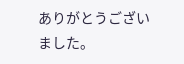ありがとうございました。